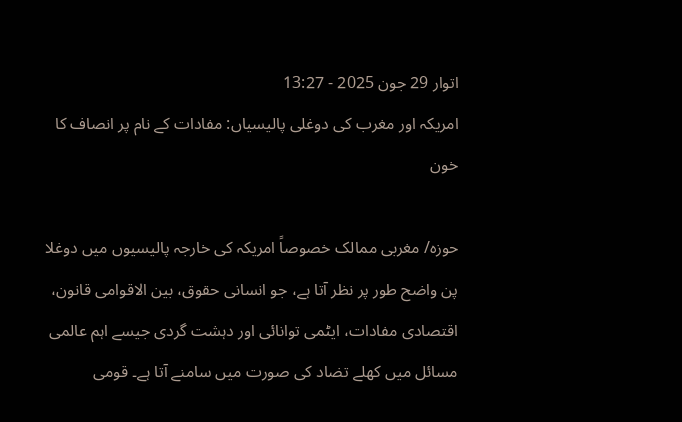اتوار 29 جون 2025 - 13:27
امریکہ اور مغرب کی دوغلی پالیسیاں: مفادات کے نام پر انصاف کا خون

حوزہ/ مغربی ممالک خصوصاً امریکہ کی خارجہ پالیسیوں میں دوغلا پن واضح طور پر نظر آتا ہے، جو انسانی حقوق، بین الاقوامی قانون، اقتصادی مفادات، ایٹمی توانائی اور دہشت گردی جیسے اہم عالمی مسائل میں کھلے تضاد کی صورت میں سامنے آتا ہے۔ قومی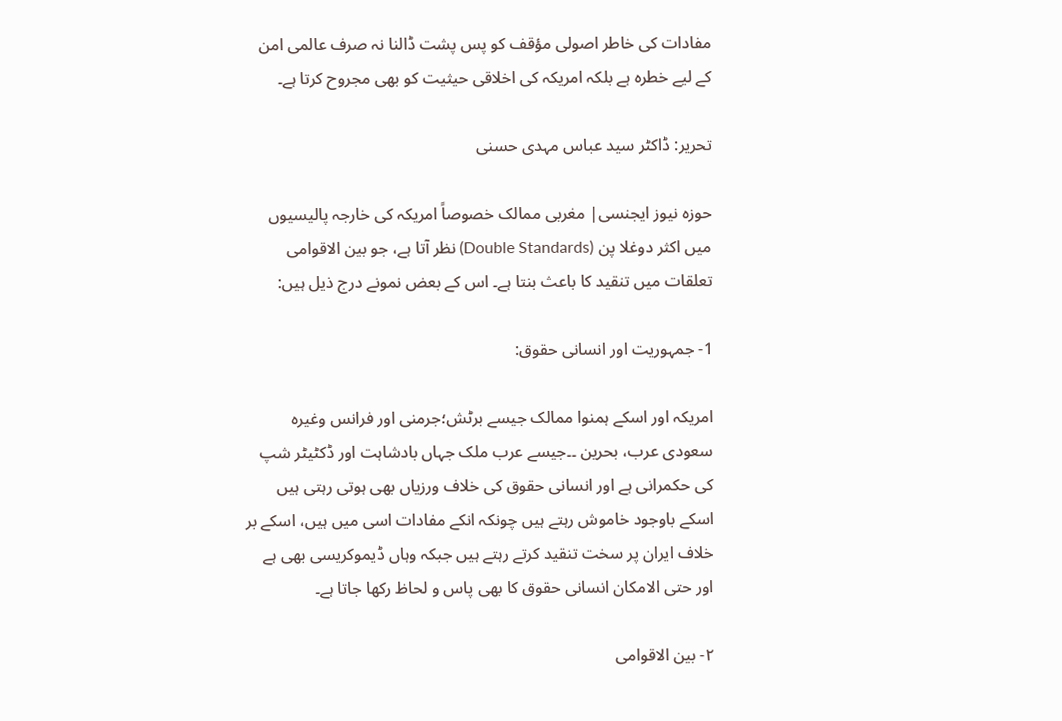مفادات کی خاطر اصولی مؤقف کو پس پشت ڈالنا نہ صرف عالمی امن کے لیے خطرہ ہے بلکہ امریکہ کی اخلاقی حیثیت کو بھی مجروح کرتا ہے۔

تحریر: ڈاکٹر سید عباس مہدی حسنی

حوزہ نیوز ایجنسی| مغربی ممالک خصوصاً امریکہ کی خارجہ پالیسیوں میں اکثر دوغلا پن (Double Standards) نظر آتا ہے، جو بین الاقوامی تعلقات میں تنقید کا باعث بنتا ہے۔ اس کے بعض نمونے درج ذیل ہیں:

1- جمہوریت اور انسانی حقوق:

امریکہ اور اسکے ہمنوا ممالک جیسے برٹش؛جرمنی اور فرانس وغیرہ سعودی عرب، بحرین ۔۔جیسے عرب ملک جہاں بادشاہت اور ڈکٹیٹر شپ کی حکمرانی ہے اور انسانی حقوق کی خلاف ورزیاں بھی ہوتی رہتی ہیں اسکے باوجود خاموش رہتے ہیں چونکہ انکے مفادات اسی میں ہیں، اسکے بر خلاف ایران پر سخت تنقید کرتے رہتے ہیں جبکہ وہاں ڈیموکریسی بھی ہے اور حتی الامکان انسانی حقوق کا بھی پاس و لحاظ رکھا جاتا ہے۔

۲- بین الاقوامی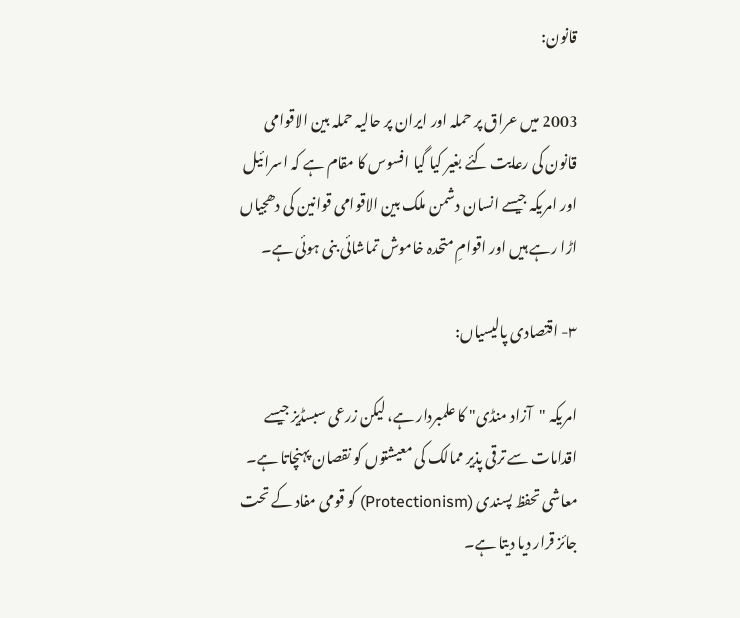قانون:

2003 میں عراق پر حملہ اور ایران پر حالیہ حملہ بین الاقوامی قانون کی رعایت کئے بغیر کیا گیا افسوس کا مقام ہے کہ اسرائیل اور امریکہ جیسے انسان دشمن ملک بین الاقوامی قوانین کی دھجیاں اڑا رہے ہیں اور اقوامِ متحدہ خاموش تماشائی بنی ہوئی ہے۔

۳- اقتصادی پالیسیاں:

امریکہ "آزاد منڈی" کا علمبردار ہے، لیکن زرعی سبسڈیز جیسے اقدامات سے ترقی پذیر ممالک کی معیشتوں کو نقصان پہنچاتا ہے۔ معاشی تحفظ پسندی (Protectionism) کو قومی مفاد کے تحت جائز قرار دیا دیتا ہے۔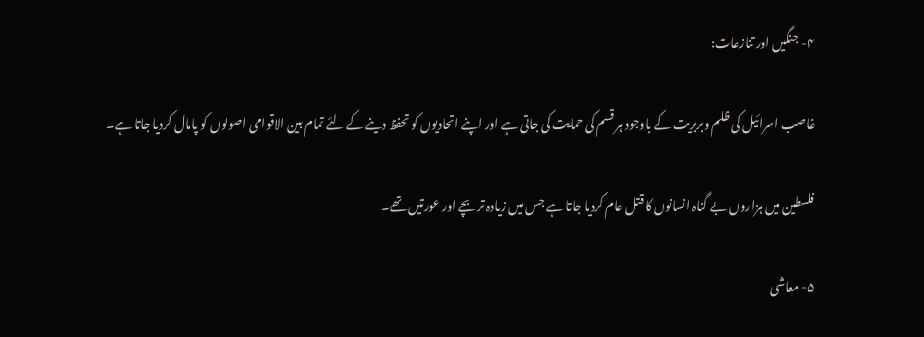۴- جنگیں اور تنازعات:

غاصب اسرائیل کی ظلم وبربریت کے باوجود ہر قسم کی حمایت کی جاتی ہے اور اپنے اتحادیوں کو تحفظ دینے کے لئے تمام بین الاقوامی اصولوں کو پامال کردیا جاتا ہے۔

فلسطین میں ہزاروں بے گناہ انسانوں کا قتل عام کردیا جاتا ہے جس میں زیادہ تر بچے اور عورتیں تھے۔

۵- معاشی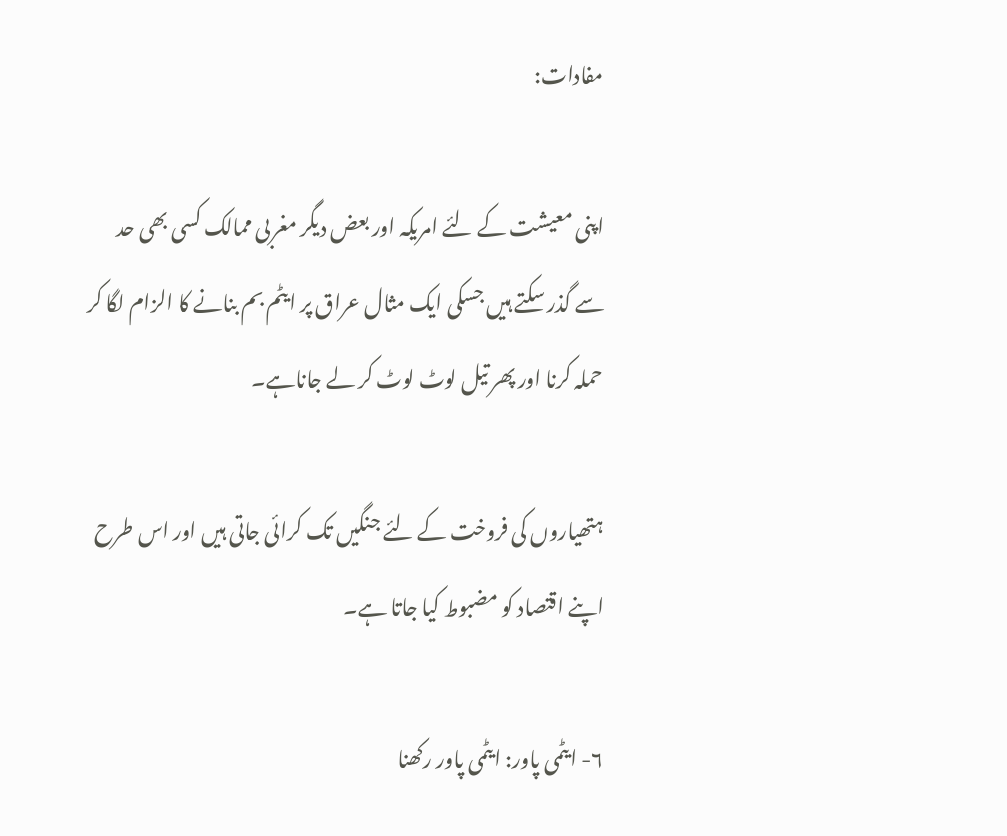مفادات:

اپنی معیشت کے لئے امریکہ اور بعض دیگر مغربی ممالک کسی بھی حد سے گذر سکتے ہیں جسکی ایک مثال عراق پر ایٹم بم بنانے کا الزام لگا کر حملہ کرنا اور پھر تیل لوٹ لوٹ کر لے جاناہے۔

ہتھیاروں کی فروخت کے لئے جنگیں تک کرائی جاتی ہیں اور اس طرح اپنے اقتصاد کو مضبوط کیا جاتا ہے۔

۶- ایٹمی پاور: ایٹمی پاور رکھنا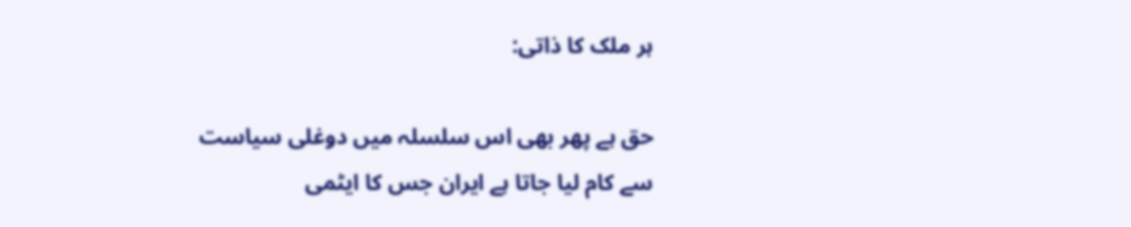ہر ملک کا ذاتی:

حق ہے پھر بھی اس سلسلہ میں دوغلی سیاست سے کام لیا جاتا ہے ایران جس کا ایٹمی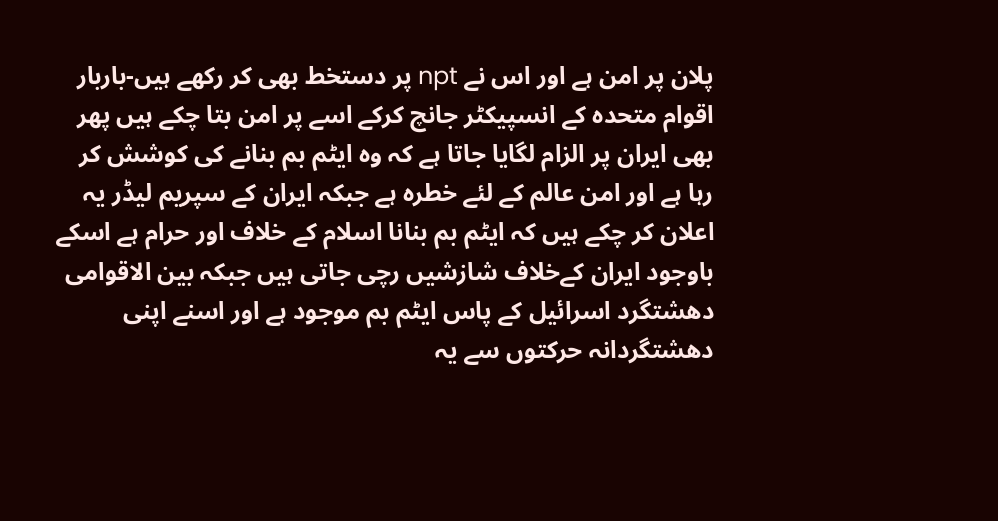پلان پر امن ہے اور اس نے npt پر دستخط بھی کر رکھے ہیں-باربار اقوام متحدہ کے انسپیکٹر جانچ کرکے اسے پر امن بتا چکے ہیں پھر بھی ایران پر الزام لگایا جاتا ہے کہ وہ ایٹم بم بنانے کی کوشش کر رہا ہے اور امن عالم کے لئے خطرہ ہے جبکہ ایران کے سپریم لیڈر یہ اعلان کر چکے ہیں کہ ایٹم بم بنانا اسلام کے خلاف اور حرام ہے اسکے باوجود ایران کےخلاف شازشیں رچی جاتی ہیں جبکہ بین الاقوامی دھشتگرد اسرائیل کے پاس ایٹم بم موجود ہے اور اسنے اپنی دھشتگردانہ حرکتوں سے یہ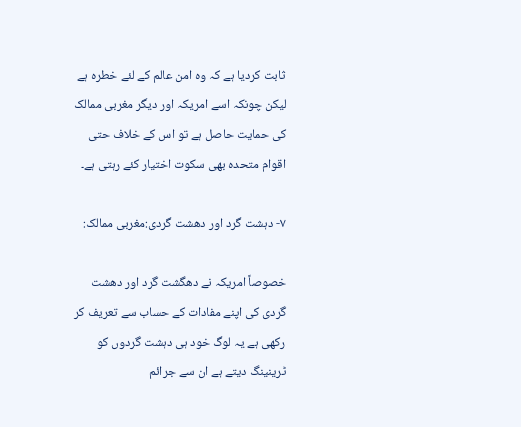ثابت کردیا ہے کہ وہ امن عالم کے لئے خطرہ ہے لیکن چونکہ اسے امریکہ اور دیگر مغربی ممالک کی حمایت حاصل ہے تو اس کے خلاف حتی اقوام متحدہ بھی سکوت اختیار کئے رہتی ہے۔

۷- دہشت گرد اور دهشت گردی:مغربی ممالک:

خصوصاً امریکہ نے دهگشت گرد اور دهشت گردی کی اپنے مفادات کے حساب سے تعریف کر رکھی ہے یہ لوگ خود ہی دہشت گردوں کو ٹرینینگ دیتے ہے ان سے جرائم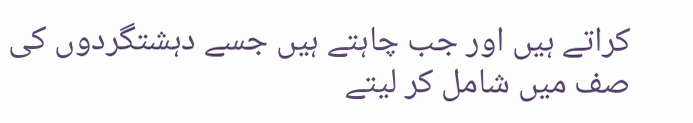کراتے ہیں اور جب چاہتے ہیں جسے دہشتگردوں کی صف میں شامل کر لیتے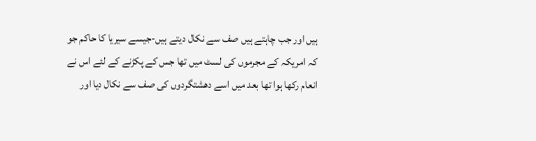ہیں اور جب چاہتے ہیں صف سے نکال دیتے ہیں-جیسے سیریا کا حاکم جو کہ امریکہ کے مجرموں کی لسٹ میں تھا جس کے پکڑنے کے لئے اس نے انعام رکھا ہوا تھا بعد میں اسے دھشتگردوں کی صف سے نکال دیا اور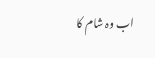اب وہ شام کا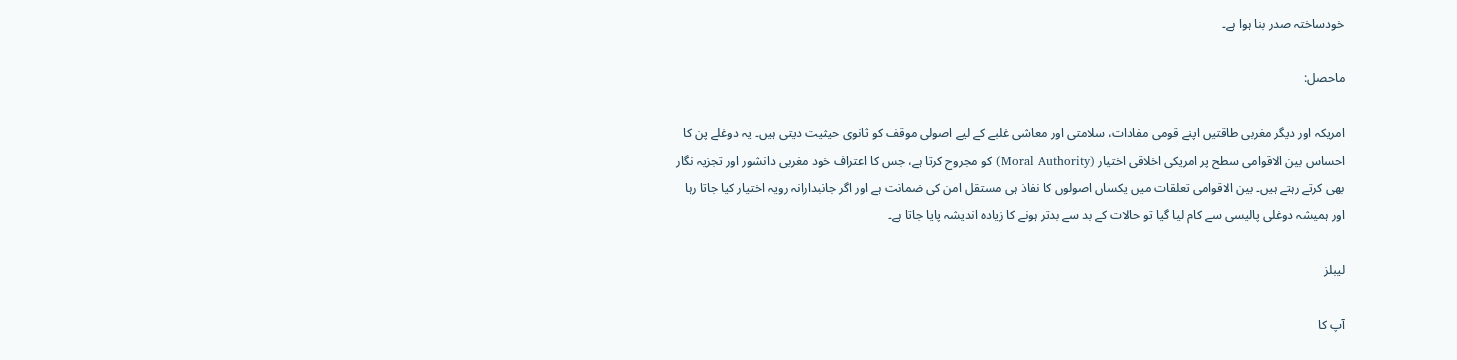خودساختہ صدر بنا ہوا ہے۔

ماحصل:

امریکہ اور دیگر مغربی طاقتیں اپنے قومی مفادات، سلامتی اور معاشی غلبے کے لیے اصولی موقف کو ثانوی حیثیت دیتی ہیں۔ یہ دوغلے پن کا احساس بین الاقوامی سطح پر امریکی اخلاقی اختیار (Moral Authority) کو مجروح کرتا ہے، جس کا اعتراف خود مغربی دانشور اور تجزیہ نگار بھی کرتے رہتے ہیں۔ بین الاقوامی تعلقات میں یکساں اصولوں کا نفاذ ہی مستقل امن کی ضمانت ہے اور اگر جانبدارانہ رویہ اختیار کیا جاتا رہا اور ہمیشہ دوغلی پالیسی سے کام لیا گیا تو حالات کے بد سے بدتر ہونے کا زیادہ اندیشہ پایا جاتا ہے۔

لیبلز

آپ کا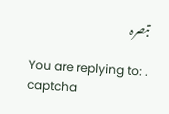تبصرہ

You are replying to: .
captcha